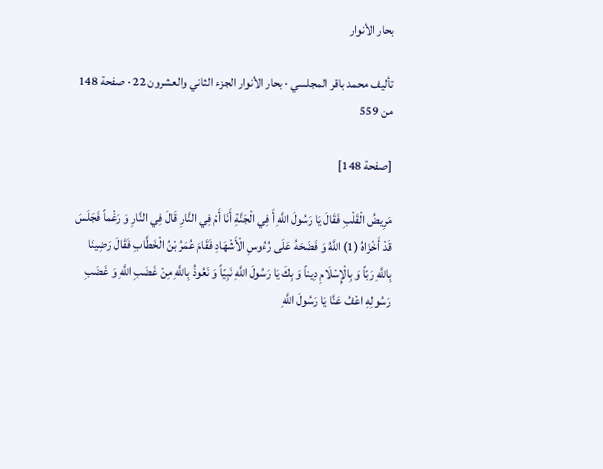بحار الأنوار

تأليف محمد باقر المجلسي · بحار الأنوار الجزء الثاني والعشرون 22 · صفحة 148 من 559

[صفحة 148]

مَرِيضُ الْقَلْبِ فَقَالَ يَا رَسُولَ اللَّهِ أَ فِي الْجَنَّةِ أَنَا أَمْ فِي النَّارِ قَالَ فِي النَّارِ وَ رَغْماً فَجَلَسَ قَدْ أَخْزَاهُ (1) اللَّهُ وَ فَضَحَهُ عَلَى رُءُوسِ الْأَشْهَادِ فَقَامَ عُمَرُ بْنُ الْخَطَّابِ فَقَالَ رَضِينَا بِاللَّهِ رَبّاً وَ بِالْإِسْلَامِ دِيناً وَ بِكَ يَا رَسُولَ اللَّهِ نَبِيّاً وَ نَعُوذُ بِاللَّهِ مِنْ غَضَبِ اللَّهِ وَ غَضَبِ رَسُولِهِ اعْفُ عَنَّا يَا رَسُولَ اللَّهِ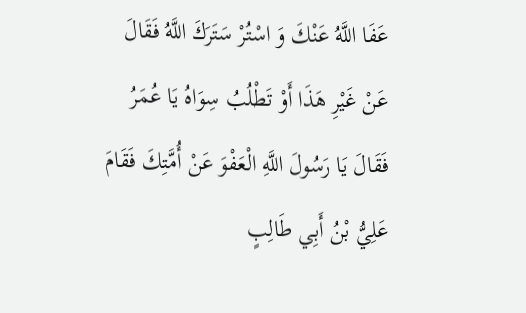عَفَا اللَّهُ عَنْكَ وَ اسْتُرْ سَتَرَكَ اللَّهُ فَقَالَ عَنْ غَيْرِ هَذَا أَوْ تَطْلُبُ سِوَاهُ يَا عُمَرُ فَقَالَ يَا رَسُولَ اللَّهِ الْعَفْوَ عَنْ أُمَّتِكَ فَقَامَ عَلِيُّ بْنُ أَبِي طَالِبٍ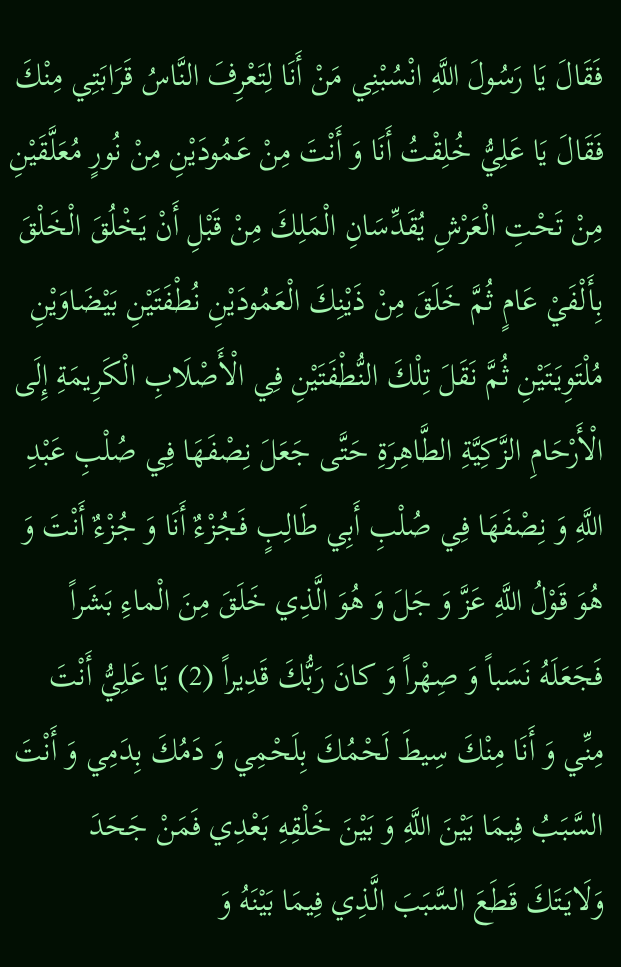فَقَالَ يَا رَسُولَ اللَّهِ انْسُبْنِي مَنْ أَنَا لِتَعْرِفَ النَّاسُ قَرَابَتِي مِنْكَ فَقَالَ يَا عَلِيُّ خُلِقْتُ أَنَا وَ أَنْتَ مِنْ عَمُودَيْنِ مِنْ نُورٍ مُعَلَّقَيْنِ مِنْ تَحْتِ الْعَرْشِ يُقَدِّسَانِ الْمَلِكَ مِنْ قَبْلِ أَنْ يَخْلُقَ الْخَلْقَ بِأَلْفَيْ عَامٍ ثُمَّ خَلَقَ مِنْ ذَيْنِكَ الْعَمُودَيْنِ نُطْفَتَيْنِ بَيْضَاوَيْنِ مُلْتَوِيَتَيْنِ ثُمَّ نَقَلَ تِلْكَ النُّطْفَتَيْنِ فِي الْأَصْلَابِ الْكَرِيمَةِ إِلَى الْأَرْحَامِ الزَّكِيَّةِ الطَّاهِرَةِ حَتَّى جَعَلَ نِصْفَهَا فِي صُلْبِ عَبْدِ اللَّهِ وَ نِصْفَهَا فِي صُلْبِ أَبِي طَالِبٍ فَجُزْءٌ أَنَا وَ جُزْءٌ أَنْتَ وَ هُوَ قَوْلُ اللَّهِ عَزَّ وَ جَلَ وَ هُوَ الَّذِي خَلَقَ مِنَ الْماءِ بَشَراً فَجَعَلَهُ نَسَباً وَ صِهْراً وَ كانَ رَبُّكَ قَدِيراً (2) يَا عَلِيُّ أَنْتَ مِنِّي وَ أَنَا مِنْكَ سِيطَ لَحْمُكَ بِلَحْمِي وَ دَمُكَ بِدَمِي وَ أَنْتَ السَّبَبُ فِيمَا بَيْنَ اللَّهِ وَ بَيْنَ خَلْقِهِ بَعْدِي فَمَنْ جَحَدَ وَلَايَتَكَ قَطَعَ السَّبَبَ الَّذِي فِيمَا بَيْنَهُ وَ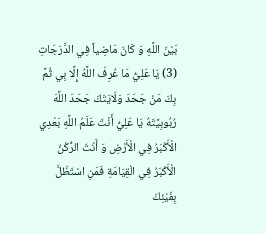بَيْنَ اللَّهِ وَ كَانَ مَاضِياً فِي الدَّرَجَاتِ (3) يَا عَلِيُّ مَا عُرِفَ اللَّهُ إِلَّا بِي ثُمَّ بِكَ مَنْ جَحَدَ وَلَايَتَكَ جَحَدَ اللَّهَ رُبُوبِيَّتَهُ يَا عَلِيُّ أَنْتَ عَلَمُ اللَّهِ بَعْدِي الْأَكْبَرُ فِي الْأَرْضِ وَ أَنْتَ الرُّكْنُ الْأَكْبَرُ فِي الْقِيَامَةِ فَمَنِ اسْتَظَلَّ بِفَيْئِكَ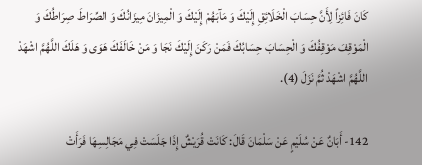كَانَ فَائِزاً لِأَنَّ حِسَابَ الْخَلَائِقِ إِلَيْكَ وَ مَآبَهُمْ إِلَيْكَ وَ الْمِيزَانَ مِيزَانُكَ وَ الصِّرَاطَ صِرَاطُكَ وَ الْمَوْقِفَ مَوْقِفُكَ وَ الْحِسَابَ حِسَابُكَ فَمَنْ رَكَنَ إِلَيْكَ نَجَا وَ مَنْ خَالَفَكَ هَوَى وَ هَلَكَ اللَّهُمَّ اشْهَدْ اللَّهُمَّ اشْهَدْ ثُمَّ نَزَلَ (4).

142- أَبَانٌ عَنْ سُلَيْمٍ عَنْ سَلْمَانَ قَالَ: كَانَتْ قُرَيْشٌ إِذَا جَلَسَتْ فِي مَجَالِسِهَا فَرَأَتْ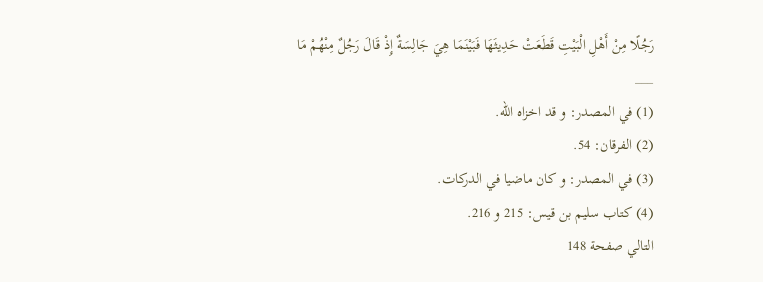رَجُلًا مِنْ أَهْلِ الْبَيْتِ قَطَعَتْ حَدِيثَهَا فَبَيْنَمَا هِيَ جَالِسَةٌ إِذْ قَالَ رَجُلٌ مِنْهُمْ مَا
___
(1) في المصدر: و قد اخزاه اللّه.
(2) الفرقان: 54.
(3) في المصدر: و كان ماضيا في الدركات.
(4) كتاب سليم بن قيس: 215 و 216.
التالي صفحة 148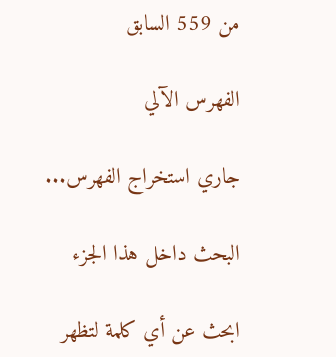من 559 السابق

الفهرس الآلي

جاري استخراج الفهرس...

البحث داخل هذا الجزء

ابحث عن أي كلمة لتظهر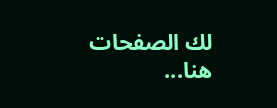لك الصفحات هنا...